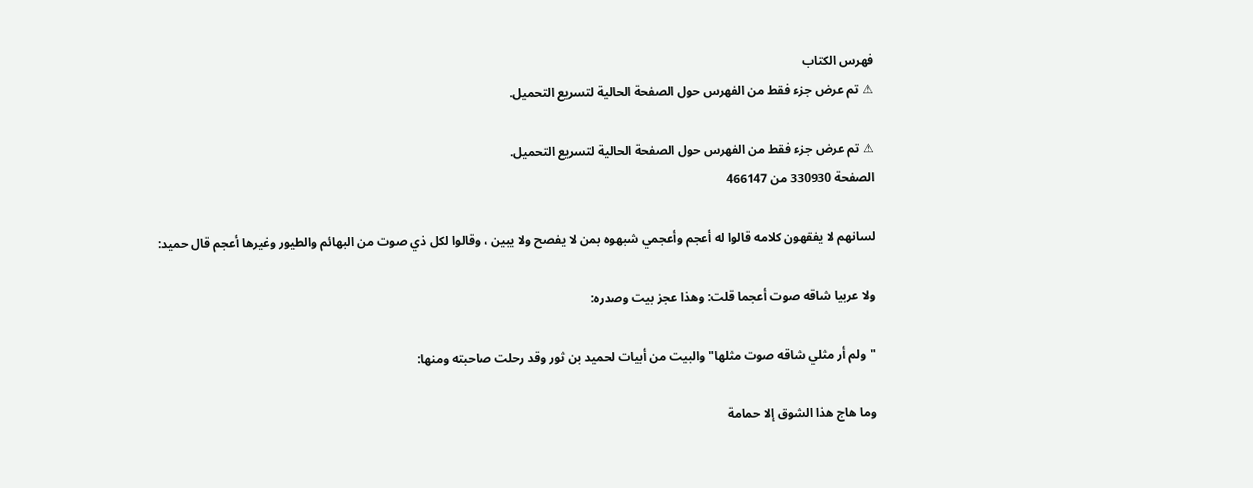فهرس الكتاب
⚠ تم عرض جزء فقط من الفهرس حول الصفحة الحالية لتسريع التحميل.

⚠ تم عرض جزء فقط من الفهرس حول الصفحة الحالية لتسريع التحميل.
الصفحة 330930 من 466147

لسانهم لا يفقهون كلامه قالوا له أعجم وأعجمي شبهوه بمن لا يفصح ولا يبين ، وقالوا لكل ذي صوت من البهائم والطيور وغيرها أعجم قال حميد:

ولا عربيا شاقه صوت أعجما قلت: وهذا عجز بيت وصدره:

"ولم أر مثلي شاقه صوت مثلها"والبيت من أبيات لحميد بن ثور وقد رحلت صاحبته ومنها:

وما هاج هذا الشوق إلا حمامة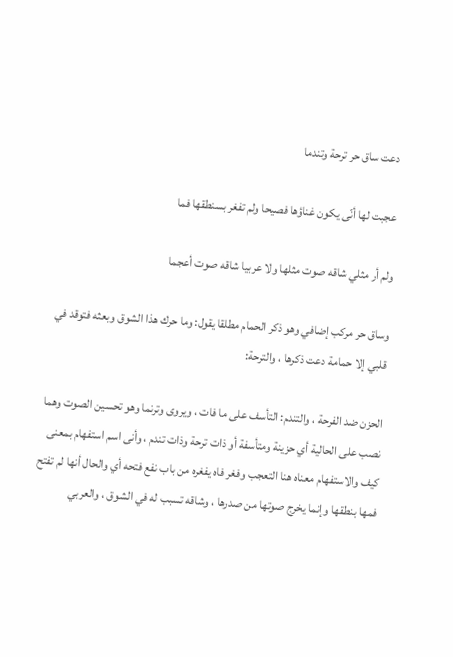دعت ساق حر ترحة وتندما

عجبت لها أنّى يكون غناؤها فصيحا ولم تفغر بسنطقها فما

ولم أر مثلي شاقه صوت مثلها ولا عربيا شاقه صوت أعجما

وساق حر مركب إضافي وهو ذكر الحمام مطلقا يقول: وما حرك هذا الشوق وبعثه فتوقد في قلبي إلا حمامة دعت ذكرها ، والترحة:

الحزن ضد الفرحة ، والتندم: التأسف على ما فات ، ويروى وترنما وهو تحسين الصوت وهما نصب على الحالية أي حزينة ومتأسفة أو ذات ترحة وذات تندم ، وأنى اسم استفهام بمعنى كيف والاستفهام معناه هنا التعجب وفغر فاه يفغره من باب نفع فتحه أي والحال أنها لم تفتح فمها بنطقها وإنما يخرج صوتها من صدرها ، وشاقه تسبب له في الشوق ، والعربي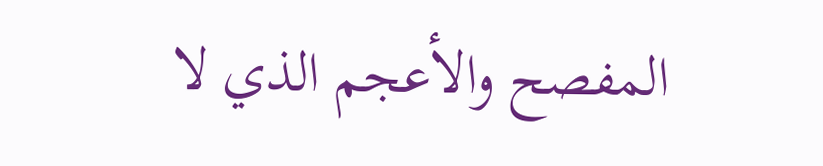المفصح والأعجم الذي لا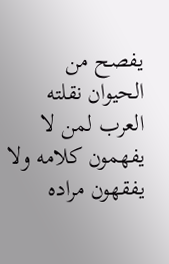يفصح من الحيوان نقلته العرب لمن لا يفهمون كلامه ولا يفقهون مراده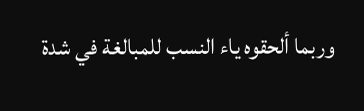وربما ألحقوه ياء النسب للمبالغة في شدة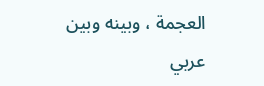العجمة ، وبينه وبين عربي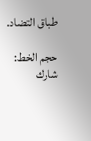طباق التضاد.

حجم الخط:
شارك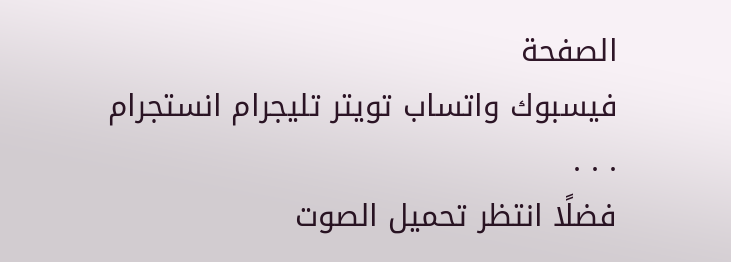الصفحة
فيسبوك واتساب تويتر تليجرام انستجرام
. . .
فضلًا انتظر تحميل الصوت